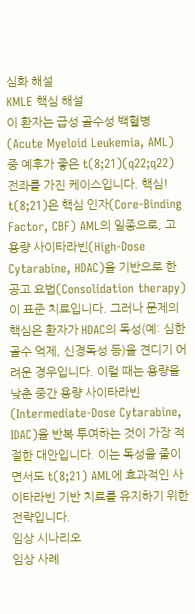심화 해설
KMLE 핵심 해설
이 환자는 급성 골수성 백혈병(Acute Myeloid Leukemia, AML) 중 예후가 좋은 t(8;21)(q22;q22) 전좌를 가진 케이스입니다. 핵심! t(8;21)은 핵심 인자(Core-Binding Factor, CBF) AML의 일종으로, 고용량 사이타라빈(High-Dose Cytarabine, HDAC)을 기반으로 한 공고 요법(Consolidation therapy)이 표준 치료입니다. 그러나 문제의 핵심은 환자가 HDAC의 독성(예: 심한 골수 억제, 신경독성 등)을 견디기 어려운 경우입니다. 이럴 때는 용량을 낮춘 중간 용량 사이타라빈(Intermediate-Dose Cytarabine, IDAC)을 반복 투여하는 것이 가장 적절한 대안입니다. 이는 독성을 줄이면서도 t(8;21) AML에 효과적인 사이타라빈 기반 치료를 유지하기 위한 전략입니다.
임상 시나리오
임상 사례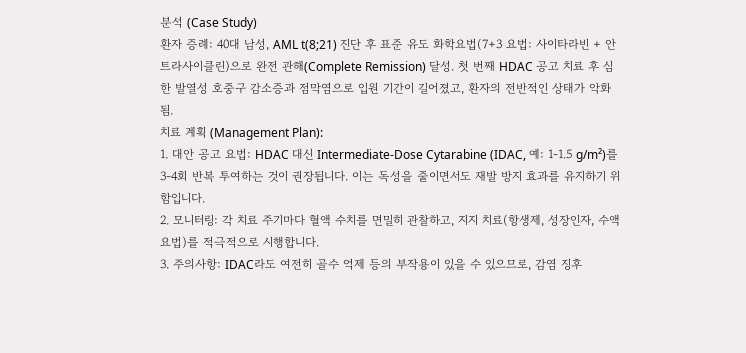분석 (Case Study)
환자 증례: 40대 남성, AML t(8;21) 진단 후 표준 유도 화학요법(7+3 요법: 사이타라빈 + 안트라사이클린)으로 완전 관해(Complete Remission) 달성. 첫 번째 HDAC 공고 치료 후 심한 발열성 호중구 감소증과 점막염으로 입원 기간이 길어졌고, 환자의 전반적인 상태가 악화됨.
치료 계획 (Management Plan):
1. 대안 공고 요법: HDAC 대신 Intermediate-Dose Cytarabine (IDAC, 예: 1-1.5 g/m²)를 3-4회 반복 투여하는 것이 권장됩니다. 이는 독성을 줄이면서도 재발 방지 효과를 유지하기 위함입니다.
2. 모니터링: 각 치료 주기마다 혈액 수치를 면밀히 관찰하고, 지지 치료(항생제, 성장인자, 수액 요법)를 적극적으로 시행합니다.
3. 주의사항: IDAC라도 여전히 골수 억제 등의 부작용이 있을 수 있으므로, 감염 징후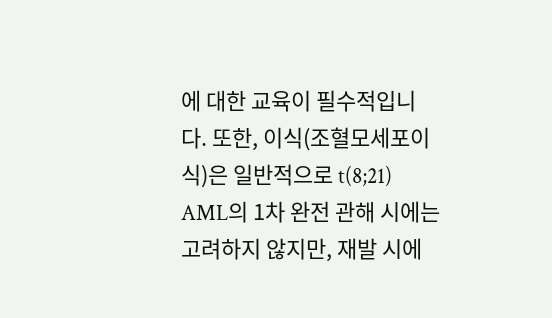에 대한 교육이 필수적입니다. 또한, 이식(조혈모세포이식)은 일반적으로 t(8;21) AML의 1차 완전 관해 시에는 고려하지 않지만, 재발 시에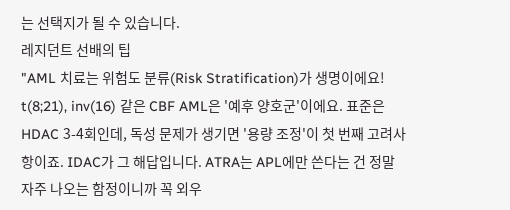는 선택지가 될 수 있습니다.
레지던트 선배의 팁
"AML 치료는 위험도 분류(Risk Stratification)가 생명이에요! t(8;21), inv(16) 같은 CBF AML은 '예후 양호군'이에요. 표준은 HDAC 3-4회인데, 독성 문제가 생기면 '용량 조정'이 첫 번째 고려사항이죠. IDAC가 그 해답입니다. ATRA는 APL에만 쓴다는 건 정말 자주 나오는 함정이니까 꼭 외우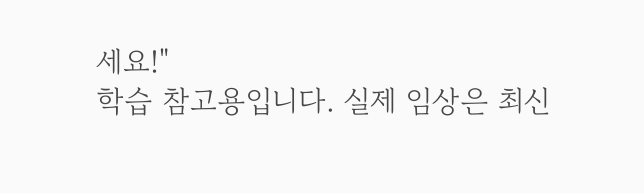세요!"
학습 참고용입니다. 실제 임상은 최신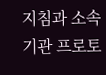지침과 소속 기관 프로토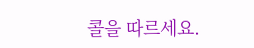콜을 따르세요.